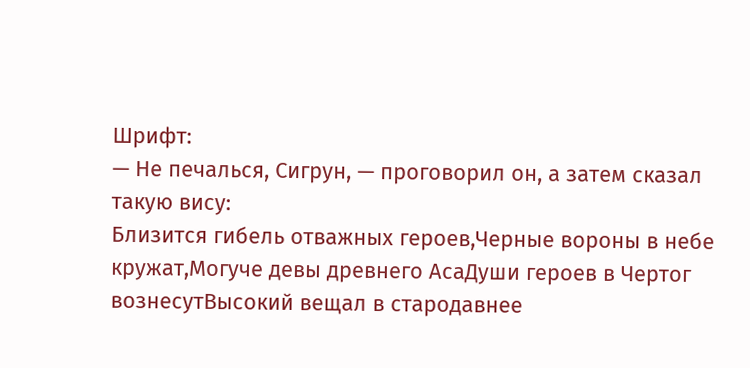Шрифт:
— Не печалься, Сигрун, — проговорил он, а затем сказал такую вису:
Близится гибель отважных героев,Черные вороны в небе кружат,Могуче девы древнего АсаДуши героев в Чертог вознесутВысокий вещал в стародавнее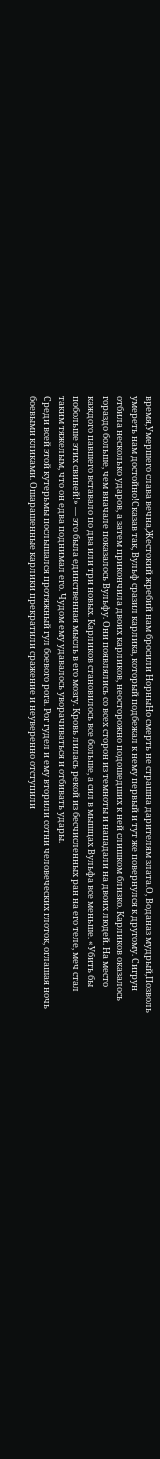время,Умершего слава вечна,Жестокий жребий нам бросили НорныНо смерть не страшна дарителям злата.О, Воданаз мудрый,Позволь умереть нам достойно!Сказав так, Вульф сразил карлика, который подбежал к нему первый и тут же повернулся к другому. Сигрун отбила несколько ударов, а затем прикончила двоих карликов, неосторожно подошедших к ней слишком близко. Карликов оказалось гораздо больше, чем вначале показалось Вульфу. Они появлялись со всех сторон из темноты и нападали на двоих людей. На место каждого павшего вставало по два или три новых. Карликов становилось все больше, а сил в мышцах Вульфа все меньше. «Убить бы побольше этих свиней!» — это была единственная мысль в его мозгу. Кровь лилась рекой из бесчисленных ран на его теле, меч стал таким тяжелым, что он едва поднимал его. Чудом ему удавалось уворачиваться и отбивать удары.
Среди всей этой кутерьмы послышался протяжный гул боевого рога. Рог гудел и ему вторили сотни человеческих глоток, оглашая ночь боевыми кликами. Ошарашенные карлики прекратили сражение и неуверенно отступили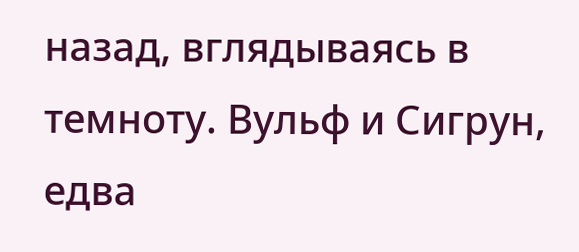назад, вглядываясь в темноту. Вульф и Сигрун, едва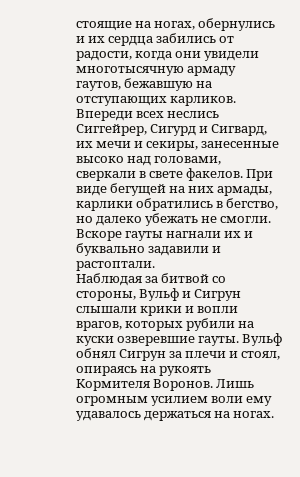стоящие на ногах, обернулись и их сердца забились от радости, когда они увидели многотысячную армаду гаутов, бежавшую на отступающих карликов. Впереди всех неслись Сиггейрер, Сигурд и Сигвард, их мечи и секиры, занесенные высоко над головами, сверкали в свете факелов. При виде бегущей на них армады, карлики обратились в бегство, но далеко убежать не смогли. Вскоре гауты нагнали их и буквально задавили и растоптали.
Наблюдая за битвой со стороны, Вульф и Сигрун слышали крики и вопли врагов, которых рубили на куски озверевшие гауты. Вульф обнял Сигрун за плечи и стоял, опираясь на рукоять Кормителя Воронов. Лишь огромным усилием воли ему удавалось держаться на ногах.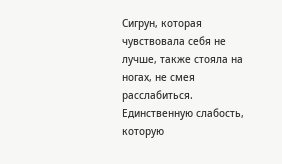Сигрун, которая чувствовала себя не лучше, также стояла на ногах, не смея расслабиться. Единственную слабость, которую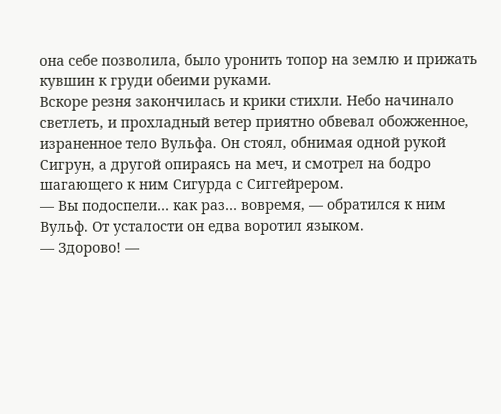она себе позволила, было уронить топор на землю и прижать кувшин к груди обеими руками.
Вскоре резня закончилась и крики стихли. Небо начинало светлеть, и прохладный ветер приятно обвевал обожженное, израненное тело Вульфа. Он стоял, обнимая одной рукой Сигрун, а другой опираясь на меч, и смотрел на бодро шагающего к ним Сигурда с Сиггейрером.
— Вы подоспели… как раз… вовремя, — обратился к ним Вульф. От усталости он едва воротил языком.
— Здорово! —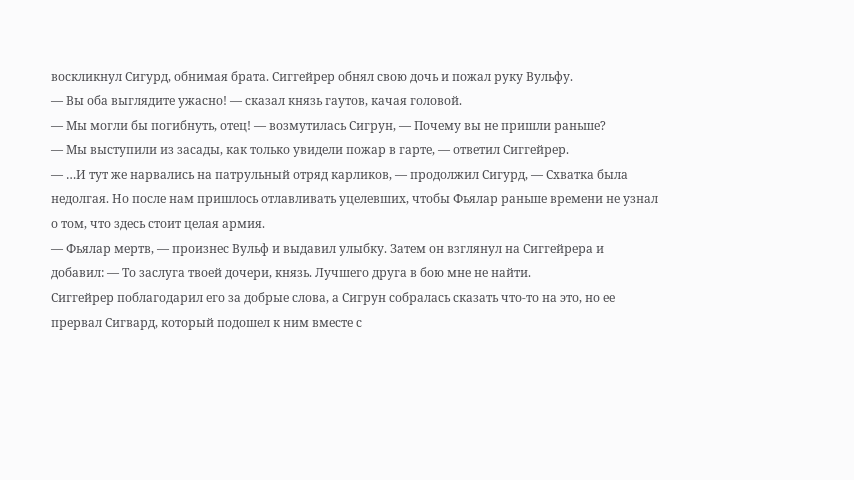воскликнул Сигурд, обнимая брата. Сиггейрер обнял свою дочь и пожал руку Вульфу.
— Вы оба выглядите ужасно! — сказал князь гаутов, качая головой.
— Мы могли бы погибнуть, отец! — возмутилась Сигрун, — Почему вы не пришли раньше?
— Мы выступили из засады, как только увидели пожар в гарте, — ответил Сиггейрер.
— …И тут же нарвались на патрульный отряд карликов, — продолжил Сигурд, — Схватка была недолгая. Но после нам пришлось отлавливать уцелевших, чтобы Фьялар раньше времени не узнал о том, что здесь стоит целая армия.
— Фьялар мертв, — произнес Вульф и выдавил улыбку. Затем он взглянул на Сиггейрера и добавил: — То заслуга твоей дочери, князь. Лучшего друга в бою мне не найти.
Сиггейрер поблагодарил его за добрые слова, а Сигрун собралась сказать что-то на это, но ее прервал Сигвард, который подошел к ним вместе с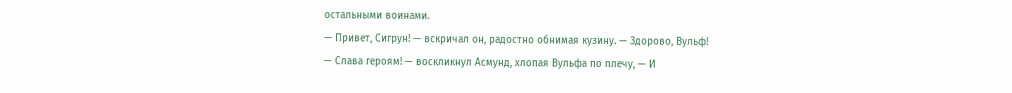остальными воинами.
— Привет, Сигрун! — вскричал он, радостно обнимая кузину. — Здорово, Вульф!
— Слава героям! — воскликнул Асмунд, хлопая Вульфа по плечу, — И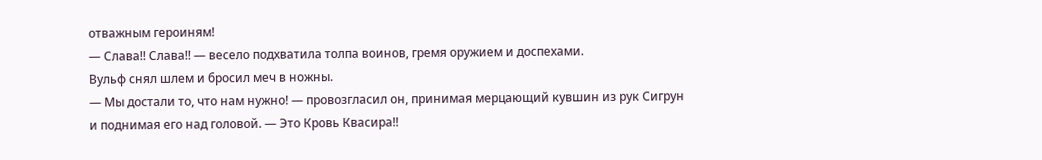отважным героиням!
— Слава!! Слава!! — весело подхватила толпа воинов, гремя оружием и доспехами.
Вульф снял шлем и бросил меч в ножны.
— Мы достали то, что нам нужно! — провозгласил он, принимая мерцающий кувшин из рук Сигрун и поднимая его над головой. — Это Кровь Квасира!!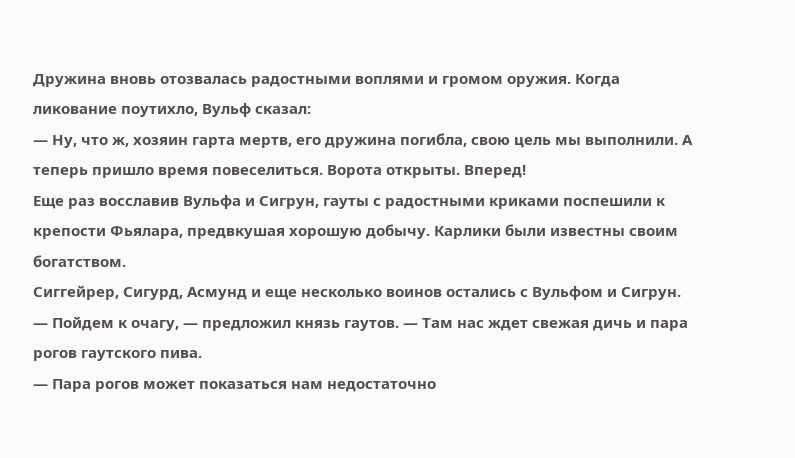Дружина вновь отозвалась радостными воплями и громом оружия. Когда ликование поутихло, Вульф сказал:
— Ну, что ж, хозяин гарта мертв, его дружина погибла, свою цель мы выполнили. А теперь пришло время повеселиться. Ворота открыты. Вперед!
Еще раз восславив Вульфа и Сигрун, гауты с радостными криками поспешили к крепости Фьялара, предвкушая хорошую добычу. Карлики были известны своим богатством.
Сиггейрер, Сигурд, Асмунд и еще несколько воинов остались с Вульфом и Сигрун.
— Пойдем к очагу, — предложил князь гаутов. — Там нас ждет свежая дичь и пара рогов гаутского пива.
— Пара рогов может показаться нам недостаточно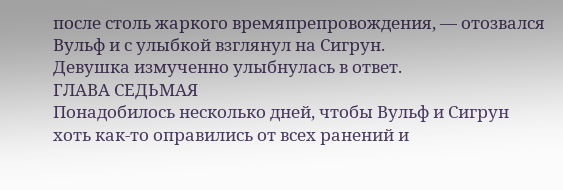после столь жаркого времяпрепровождения, — отозвался Вульф и с улыбкой взглянул на Сигрун.
Девушка измученно улыбнулась в ответ.
ГЛАВА СЕДЬМАЯ
Понадобилось несколько дней, чтобы Вульф и Сигрун хоть как-то оправились от всех ранений и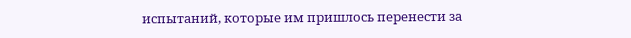испытаний, которые им пришлось перенести за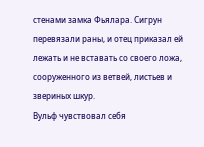стенами замка Фьялара. Сигрун перевязали раны, и отец приказал ей лежать и не вставать со своего ложа, сооруженного из ветвей, листьев и звериных шкур.
Вульф чувствовал себя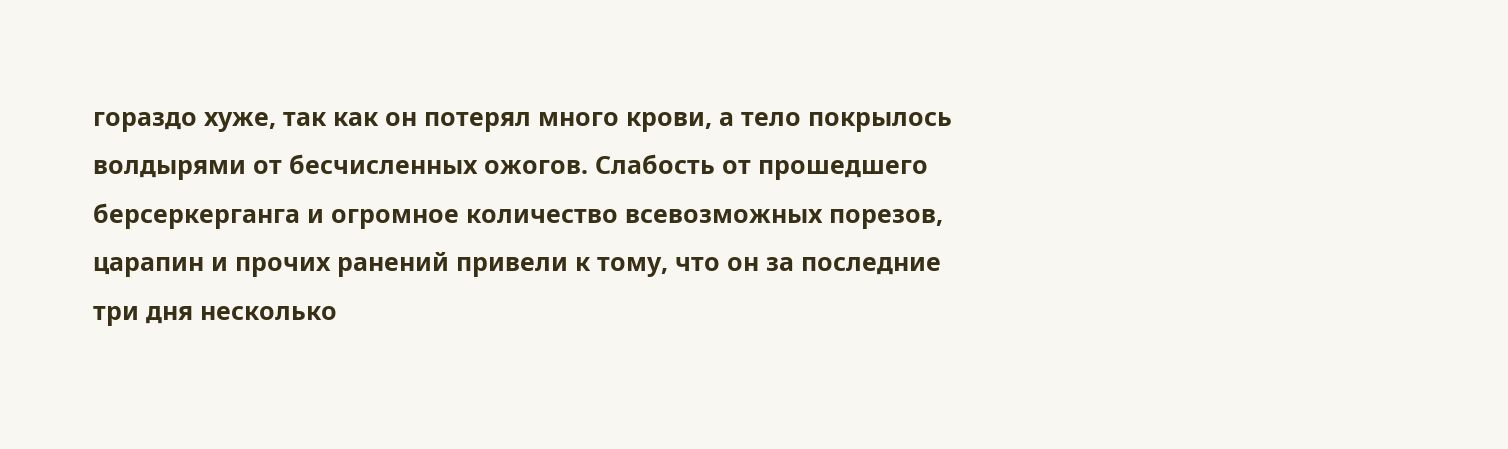гораздо хуже, так как он потерял много крови, а тело покрылось волдырями от бесчисленных ожогов. Слабость от прошедшего берсеркерганга и огромное количество всевозможных порезов, царапин и прочих ранений привели к тому, что он за последние три дня несколько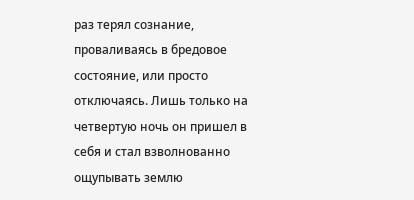раз терял сознание, проваливаясь в бредовое состояние, или просто отключаясь. Лишь только на четвертую ночь он пришел в себя и стал взволнованно ощупывать землю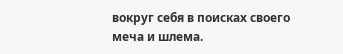вокруг себя в поисках своего меча и шлема.